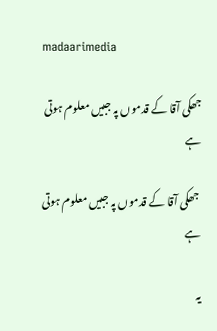madaarimedia

جھکی آقا کے قدموں پہ جبیں معلوم ہوتی ہے

 جھکی آقا کے قدموں پہ جبیں معلوم ہوتی ہے

یہ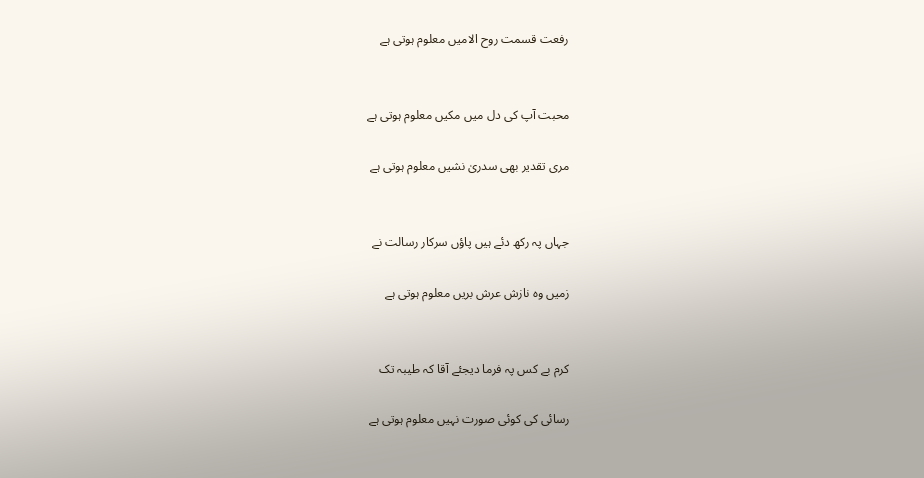رفعت قسمت روح الامیں معلوم ہوتی ہے


محبت آپ کی دل میں مکیں معلوم ہوتی ہے

مری تقدیر بھی سدریٰ نشیں معلوم ہوتی ہے


جہاں پہ رکھ دئے ہیں پاؤں سرکار رسالت نے

زمیں وه نازش عرش بریں معلوم ہوتی ہے


کرم بے کس پہ فرما دیجئے آقا کہ طیبہ تک

رسائی کی کوئی صورت نہیں معلوم ہوتی ہے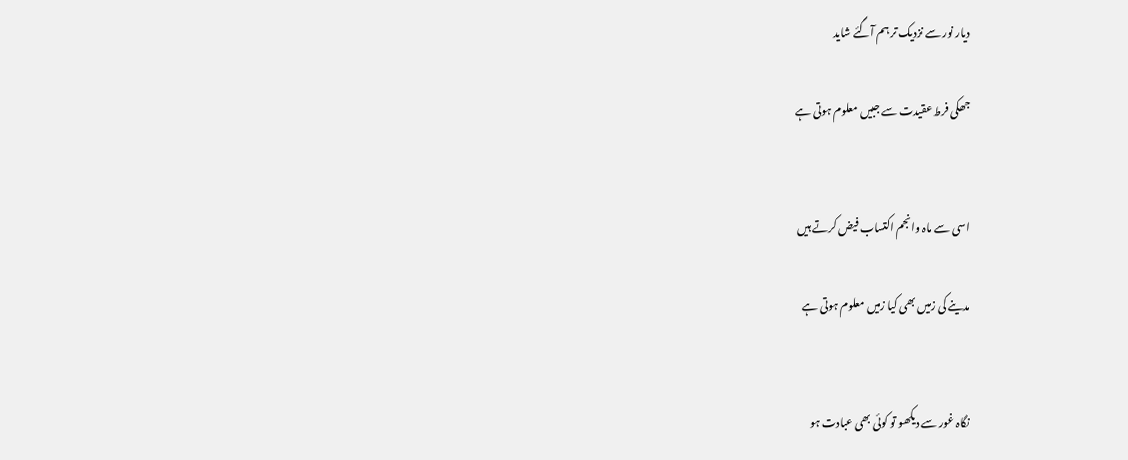دیار نور سے نزدیک تر ہم آگئے شاید

جھکی فرط عقیدت سے جبیں معلوم ہوتی ہے


اسی سے ماہ وانجم اکتساب فیض کرتے ہیں

مدینے کی زمیں بھی کیا زمیں معلوم ہوتی ہے


نگاہ غور سے دیکھو تو کوئی بھی عبادت ہو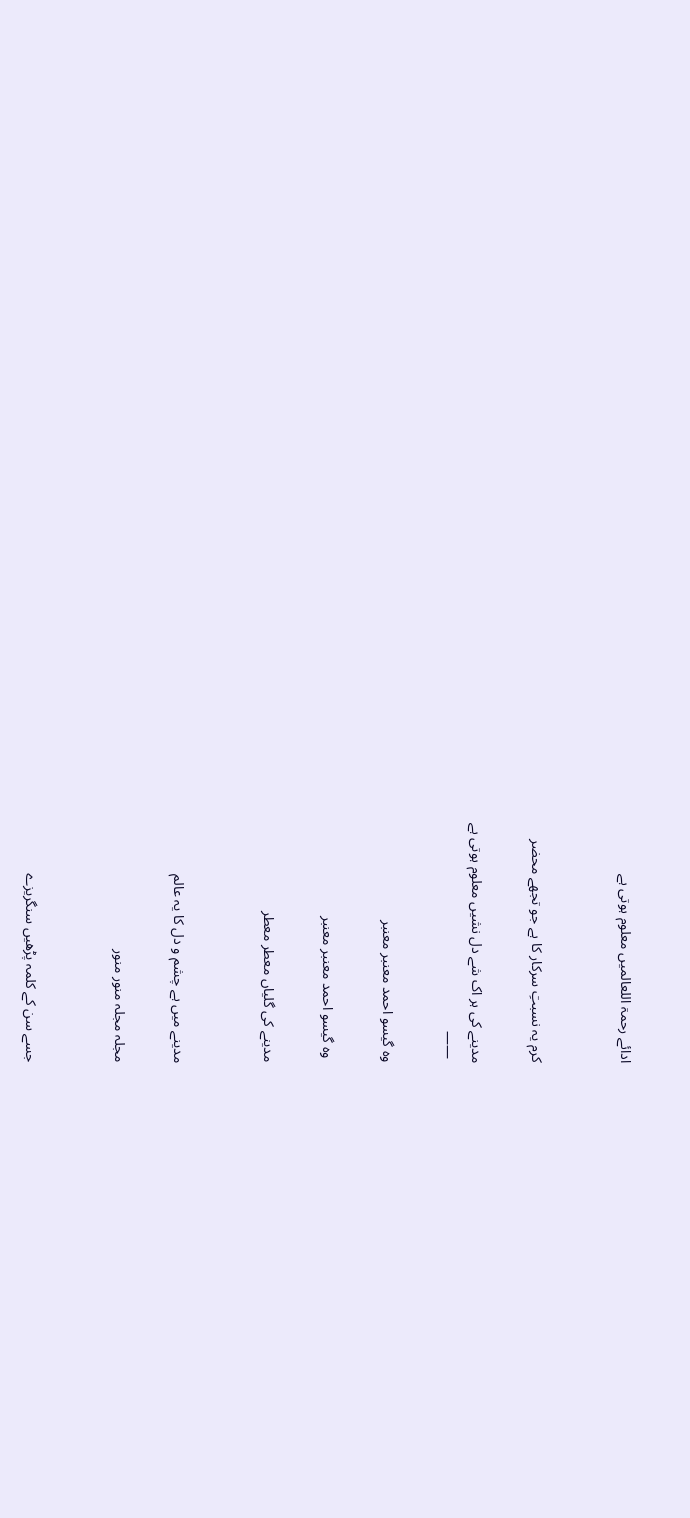ادائے رحمۃ اللعالمیں معلوم ہوتی ہے


کرم یہ نسبتِ سرکار کا ہے جو تجھے محضر

مدینے کی ہر اک شے دل نشیں معلوم ہوتی ہے
 ——

وہ گیسو احمد معنبر معنبر

 وہ گیسو احمد معنبر معنبر

مدینے کی گلیاں معطر معطر


مدینے میں ہے چشم و دل کا یہ عالم

مجلہ مجلہ منور منور


جسے سن کے کلمہ پڑھیں سنگریزے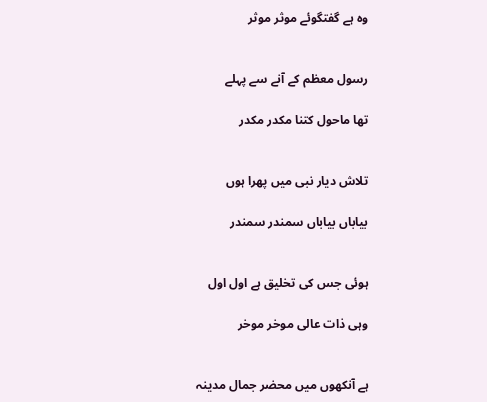وہ ہے گفتگوئے موثر موثر


رسول معظم کے آنے سے پہلے

تھا ماحول کتنا مکدر مکدر


تلاش دیار نبی میں پھرا ہوں

بیاباں بیاباں سمندر سمندر


ہوئی جس کی تخلیق ہے اول اول

وہی ذات عالی موخر موخر


ہے آنکھوں میں محضر جمال مدینہ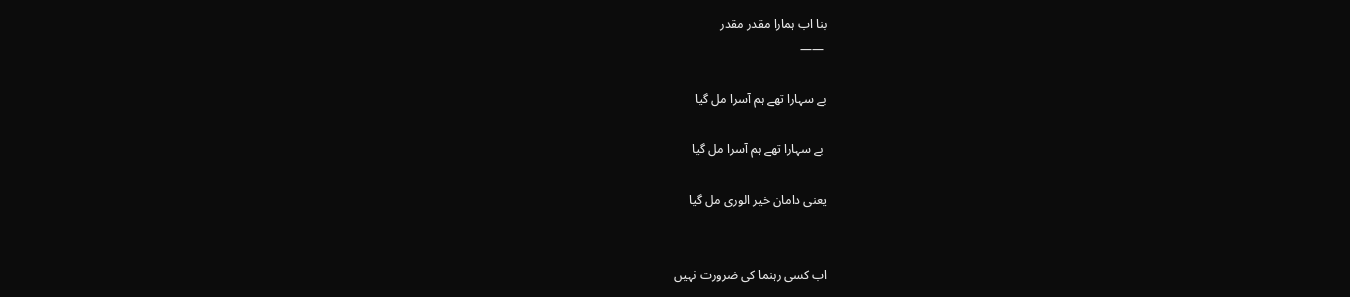بنا اب ہمارا مقدر مقدر
 ——

بے سہارا تھے ہم آسرا مل گیا

 بے سہارا تھے ہم آسرا مل گیا

یعنی دامان خیر الورى مل گیا


اب کسی رہنما کی ضرورت نہیں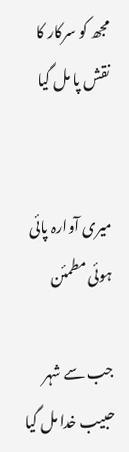مجھ کو سرکار کا نقش پا مل گیا


میری آوارہ پائی ہوئی مطمئن

جب سے شہر حبیب خدا مل گیا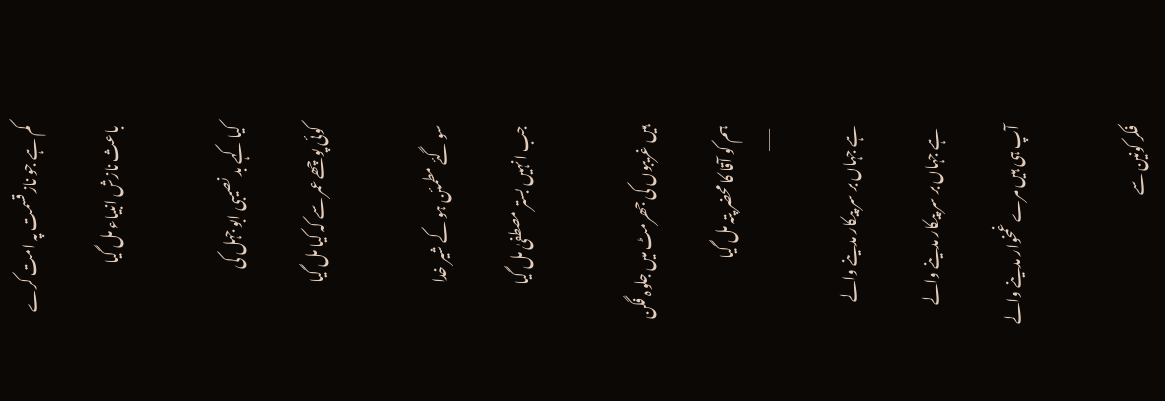کم ہے جو ناز قسمت پہ امت کرے

باعث نازش انبیاء مل گیا


کیا کہے بد نصیبی ابو جہل کی

کوئی پوچھے عمر سے کہ کیا مل گیا


سو گئے مطمئن ہو کے شیر خدا

جب انہیں بستر مصطفیٰ مل گیا


ہیں غریبوں کی جھرمٹ میں جلوہ فگن

ہم کو آقا کا محضر پتہ مل گیا
 ——

ہے جہاں بر سر پیکار مدینے والے

 ہے جہاں بر سر پیکار مدینے والے

آپ ہی ہیں مرے غمخوار مدینے والے


فکر کونین سے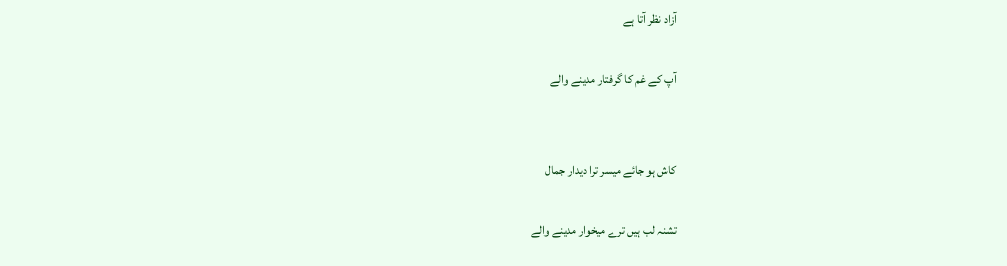آزاد نظر آتا ہے

آپ کے غم کا گرفتار مدینے والے


کاش ہو جائے میسر ترا دیدار جمال

تشنہ لب ہیں ترے میخوار مدینے والے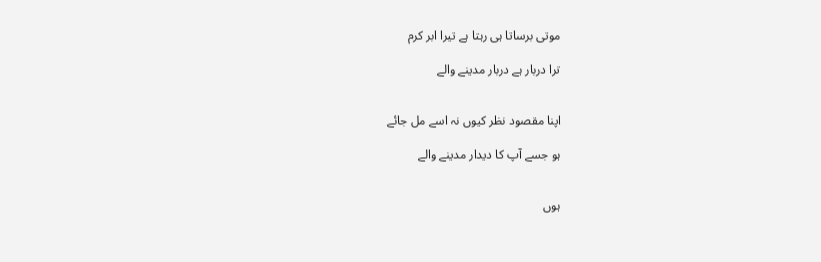موتی برساتا ہی رہتا ہے تیرا ابر کرم

ترا دربار ہے دربار مدینے والے


اپنا مقصود نظر کیوں نہ اسے مل جائے

ہو جسے آپ کا دیدار مدینے والے


ہوں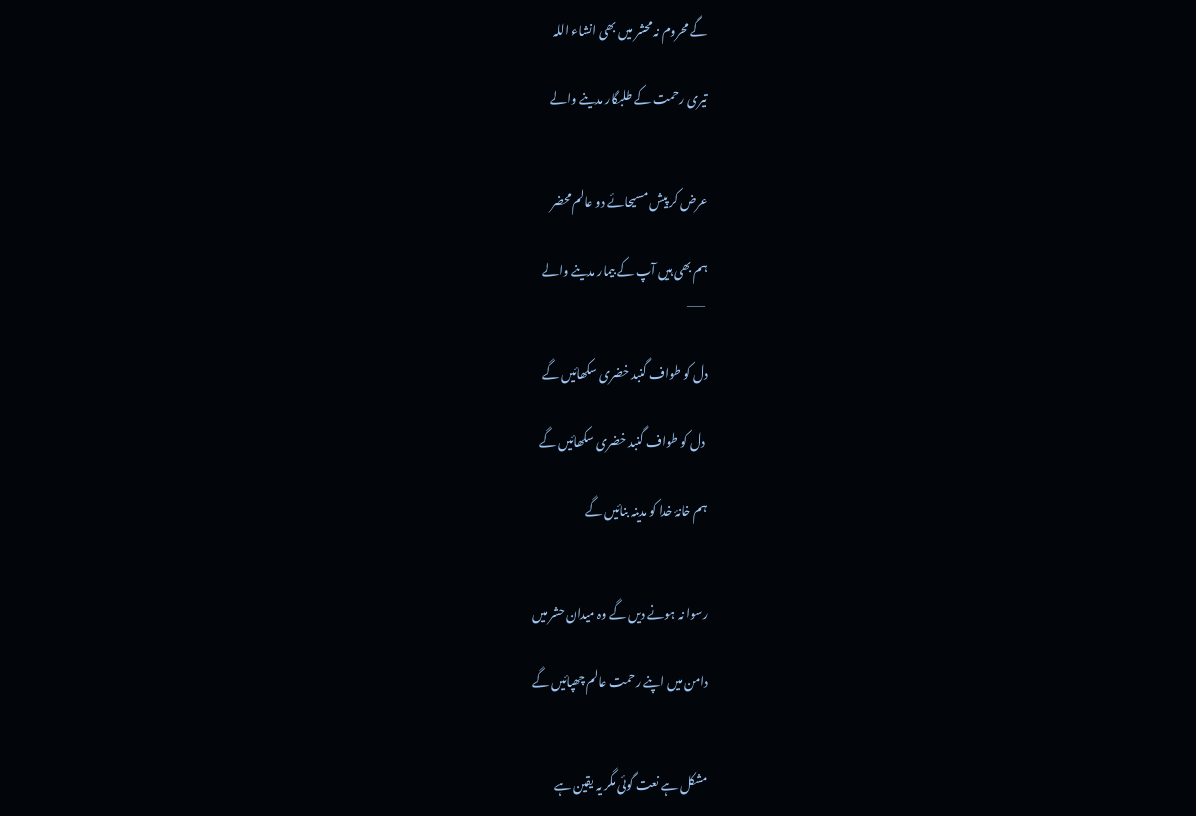گے محروم نہ محشر میں بھی انشاء اللہ

تیری رحمت کے طلبگار مدینے والے


عرض کر پیش مسیحائے دو عالم محضر

ہم بھی ہیں آپ کے بیمار مدینے والے
 ——

دل کو طواف گنبد خضری سکھائیں گے

 دل کو طواف گنبد خضری سکھائیں گے

ہم خانۂ خدا کو مدینہ بنائیں گے


رسوا نہ ہونے دیں گے وہ میدان حشر میں

دامن میں اپنے رحمت عالم چھپائیں گے


مشکل ہے نعت گوئی مگر یہ یقین ہے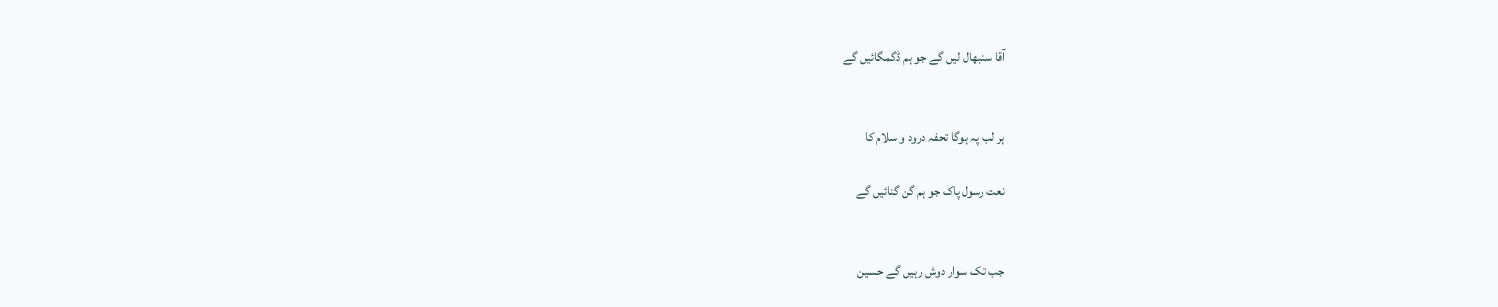آقا سنبھال لیں گے جو ہم ڈگمگائیں گے


ہر لب پہ ہوگا تحفہ درود و سلام کا

نعت رسول پاک جو ہم گن گنائیں گے


جب تک سوار دوش رہیں گے حسین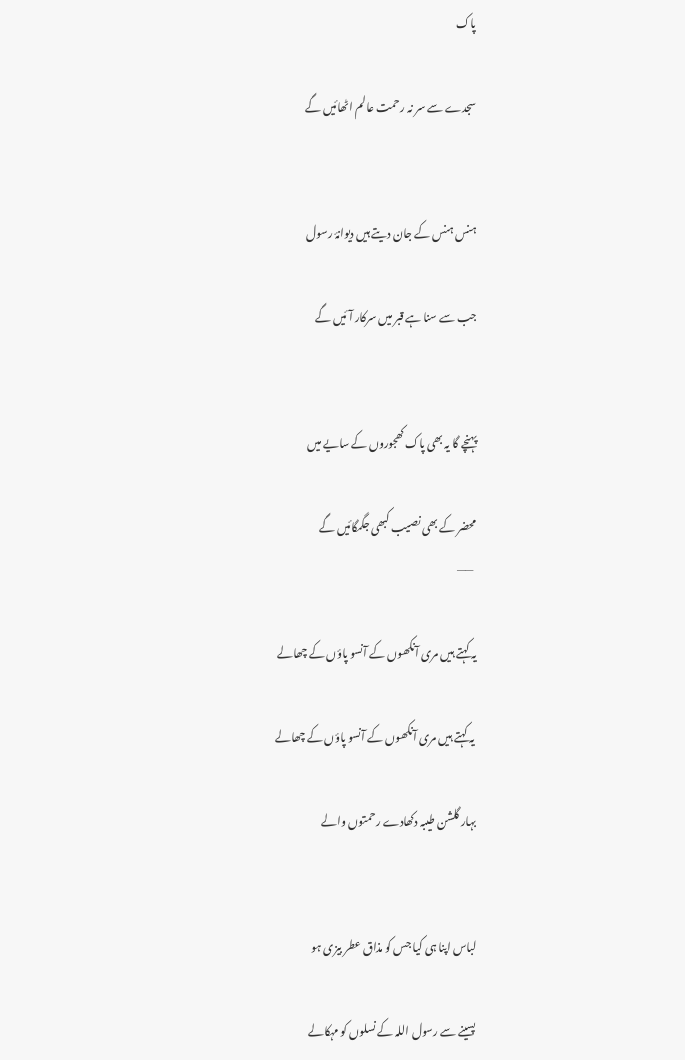پاک

سجدے سے سر نہ رحمت عالم اٹھائیں گے


ہنس ہنس کے جان دیتے ہیں دیوانۂ رسول

جب سے سنا ہے قبر میں سرکار آئیں گے


پہنچے گا یہ بھی پاک کھجوروں کے سایے میں

محضر کے بھی نصیب کبھی جگمگائیں گے
 ——

یہ کہتے ہیں مری آنکھوں کے آنسو پاؤں کے چھالے

 یہ کہتے ہیں مری آنکھوں کے آنسو پاؤں کے چھالے

بہار گلشن طیبہ دکھادے رحمتوں والے


لباس اپنا ہی کیا جس کو مذاق عطر بیزی ہو

پسینے سے رسول اللہ کے نسلوں کو مہکالے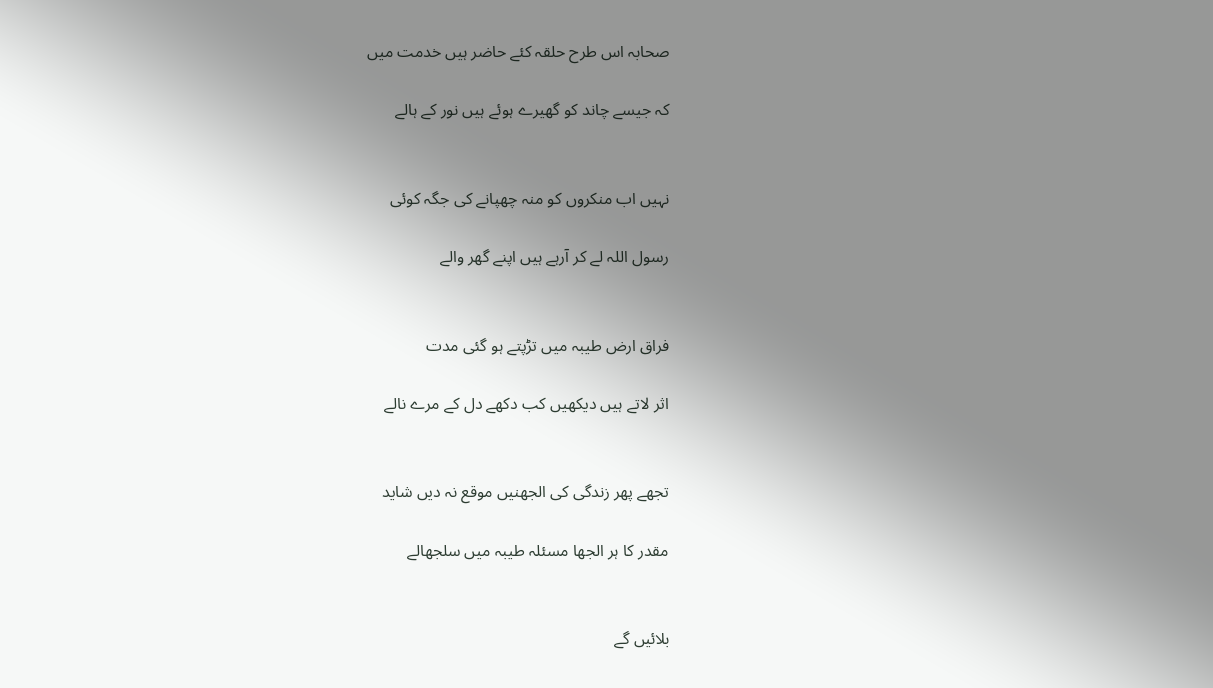صحابہ اس طرح حلقہ کئے حاضر ہیں خدمت میں

کہ جیسے چاند کو گھیرے ہوئے ہیں نور کے ہالے


نہیں اب منکروں کو منہ چھپانے کی جگہ کوئی

رسول اللہ لے کر آرہے ہیں اپنے گھر والے


فراق ارض طیبہ میں تڑپتے ہو گئی مدت

اثر لاتے ہیں دیکھیں کب دکھے دل کے مرے نالے


تجھے پھر زندگی کی الجھنیں موقع نہ دیں شاید

مقدر کا ہر الجھا مسئلہ طیبہ میں سلجھالے


بلائیں گے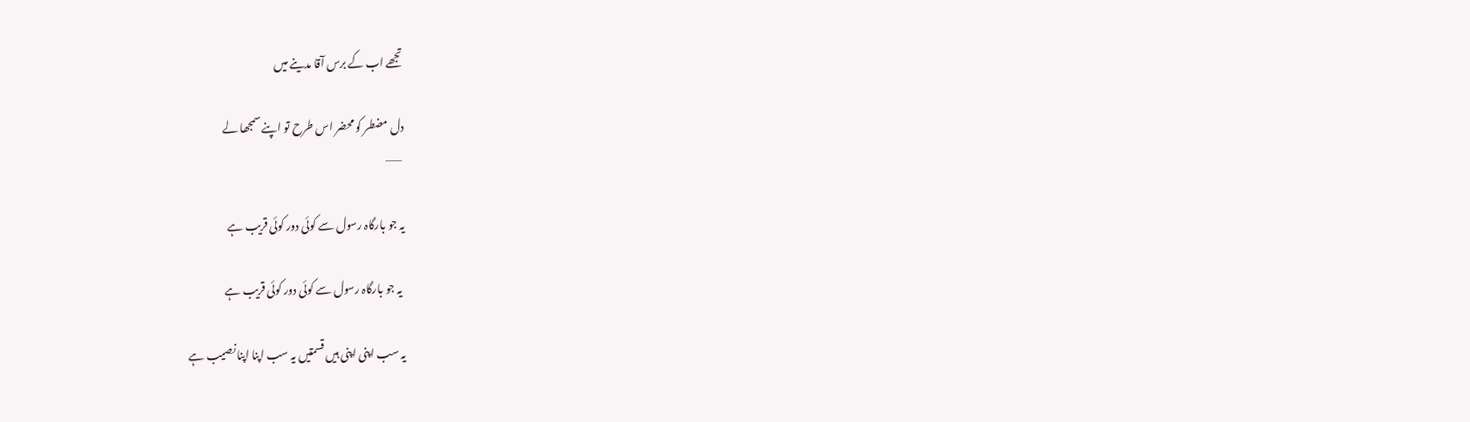تجھے اب کے برس آقا مدینے میں

دل مضطر کو محضر اس طرح تو اپنے سمجھا لے
 ——

یہ جو بارگاہ رسول سے کوئی دور کوئی قریب ہے

 یہ جو بارگاہ رسول سے کوئی دور کوئی قریب ہے

یہ سب اپنی اپنی ہیں قسمتیں یہ سب اپنا اپنا نصیب ہے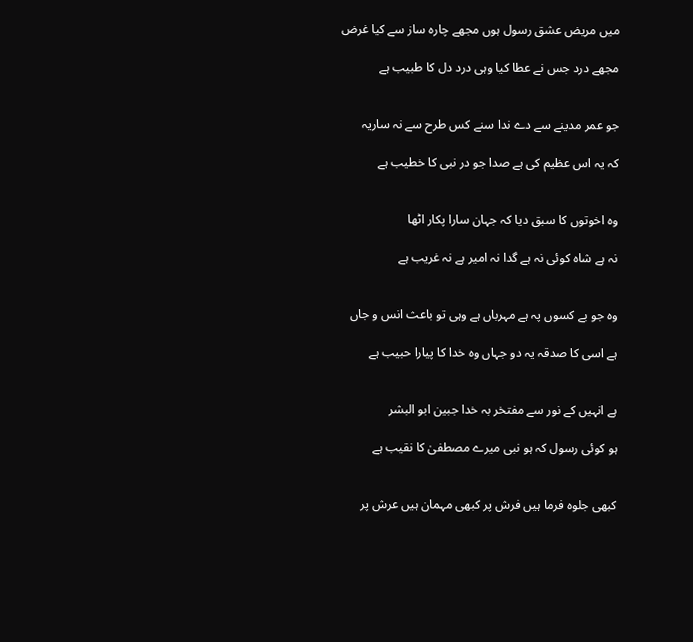میں مریض عشق رسول ہوں مجھے چارہ ساز سے کیا غرض

مجھے درد جس نے عطا کیا وہی درد دل کا طبیب ہے


جو عمر مدینے سے دے ندا سنے کس طرح سے نہ ساریہ

کہ یہ اس عظیم کی ہے صدا جو در نبی کا خطیب ہے


وہ اخوتوں کا سبق دیا کہ جہان سارا پکار اٹھا

نہ ہے شاہ کوئی نہ ہے گدا نہ امیر ہے نہ غریب ہے


وہ جو بے کسوں پہ ہے مہرباں ہے وہی تو باعث انس و جاں

ہے اسی کا صدقہ یہ دو جہاں وہ خدا کا پیارا حبیب ہے


ہے انہیں کے نور سے مفتخر بہ خدا جبین ابو البشر

ہو کوئی رسول کہ ہو نبی میرے مصطفیٰ کا نقیب ہے


کبھی جلوہ فرما ہیں فرش پر کبھی مہمان ہیں عرش پر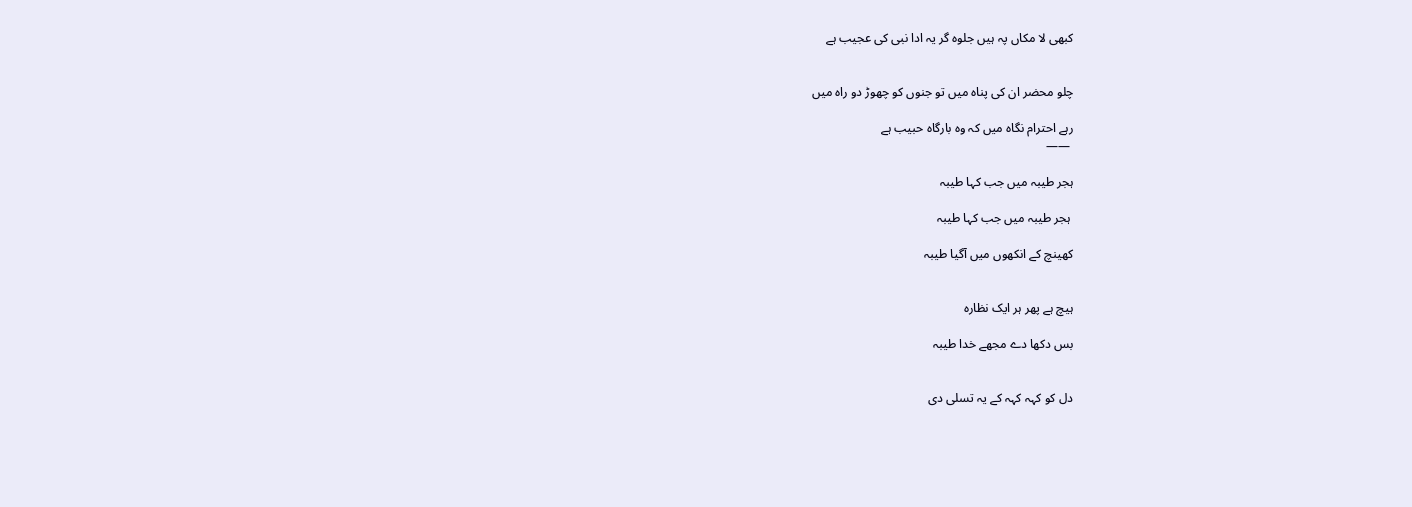کبھی لا مکاں پہ ہیں جلوہ گر یہ ادا نبی کی عجیب ہے


چلو محضر ان کی پناہ میں تو جنوں کو چھوڑ دو راہ میں

رہے احترام نگاہ میں کہ وہ بارگاہ حبیب ہے
 ——

ہجر طیبہ میں جب کہا طیبہ

 ہجر طیبہ میں جب کہا طیبہ

کھینچ کے انکھوں میں آگیا طیبہ


ہیچ ہے پھر ہر ایک نظارہ

بس دکھا دے مجھے خدا طیبہ


دل کو کہہ کہہ کے یہ تسلی دی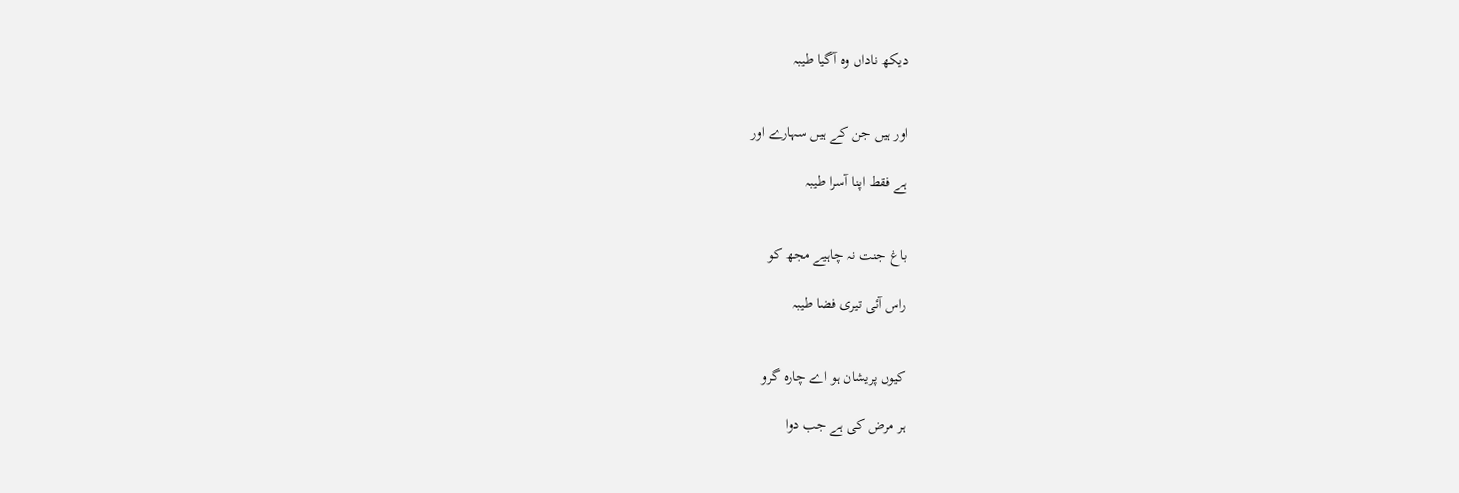دیکھ ناداں وہ آگیا طیبہ


اور ہیں جن کے ہیں سہارے اور

ہے فقط اپنا آسرا طیبہ


باغ جنت نہ چاہیے مجھ کو

راس آئی تیری فضا طیبہ


کیوں پریشان ہو اے چارہ گرو

ہر مرض کی ہے جب دوا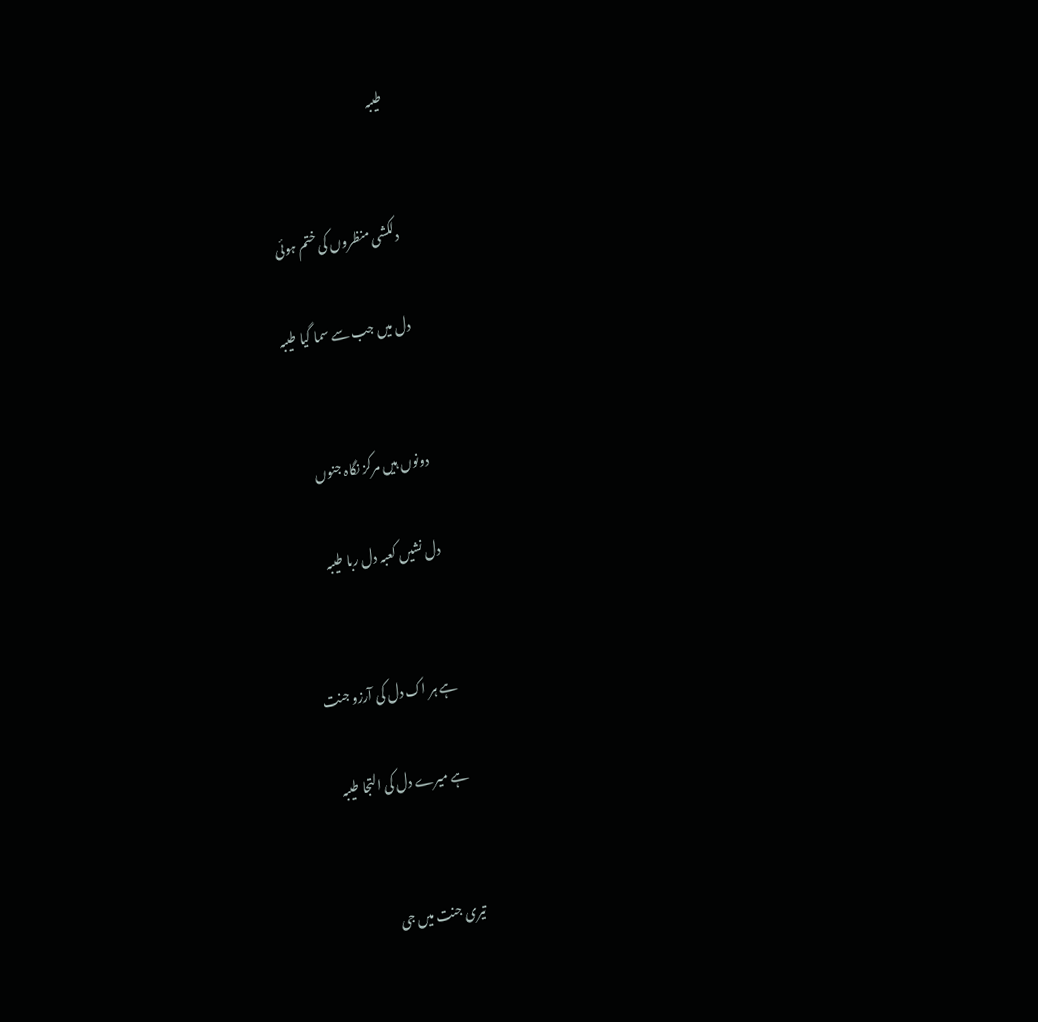طیبہ


دلکشی منظروں کی ختم ہوئی

دل میں جب سے سما گیا طیبہ


دونوں ہیں مرکز نگاہ جنوں

دل نشیں کعبہ دل ربا طیبہ


ہے ہر اک دل کی آرزو جنت

ہے میرے دل کی التجا طیبہ


تیری جنت میں جی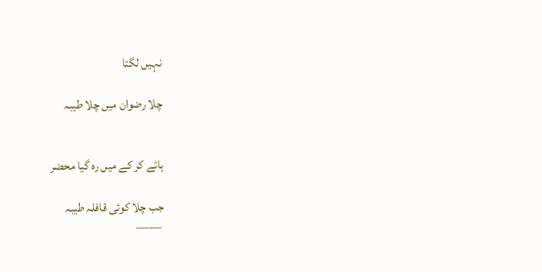نہیں لگتا

چلا رضوان میں چلا طیبہ


ہائے کر کے میں رہ گیا محضر

جب چلا کوئی قافلہ طیبہ
 ——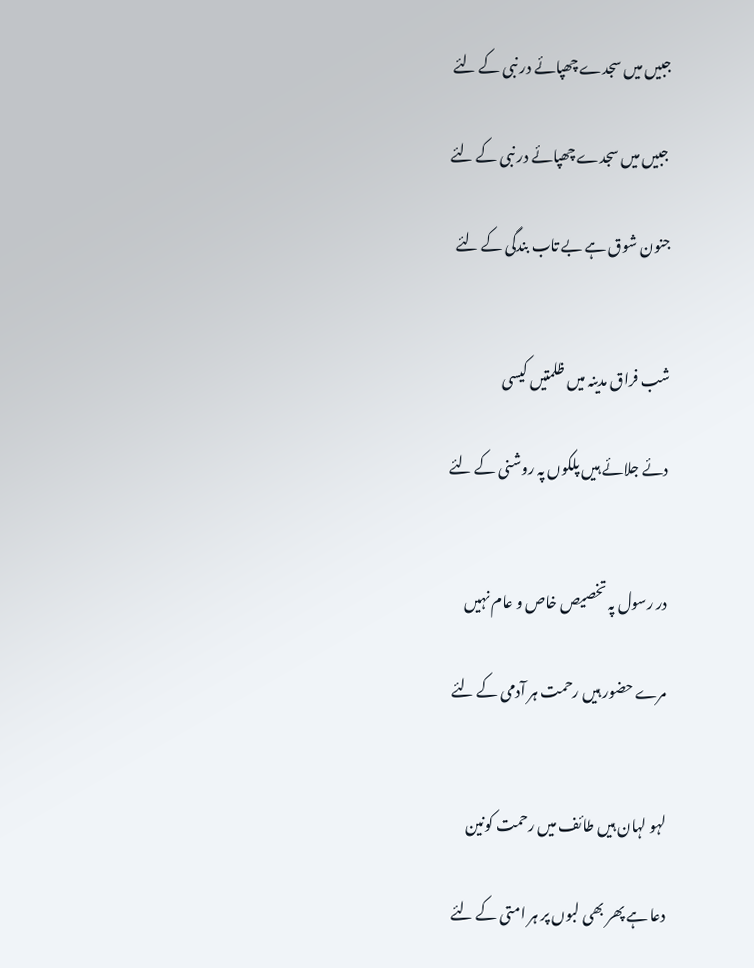جبیں میں سجدے چھپائے در نبی کے لئے

 جبیں میں سجدے چھپائے در نبی کے لئے

جنون شوق ہے بے تاب بندگی کے لئے


شب فراق مدینہ میں ظلمتیں کیسی

دئے جلائے ہیں پلکوں پہ روشنی کے لئے


در رسول پہ تخصیص خاص و عام نہیں

مرے حضور ہیں رحمت ہر آدمی کے لئے


لہو لہان ہیں طائف میں رحمت کونین

دعا ہے پھر بھی لبوں پر ہر امتی کے لئے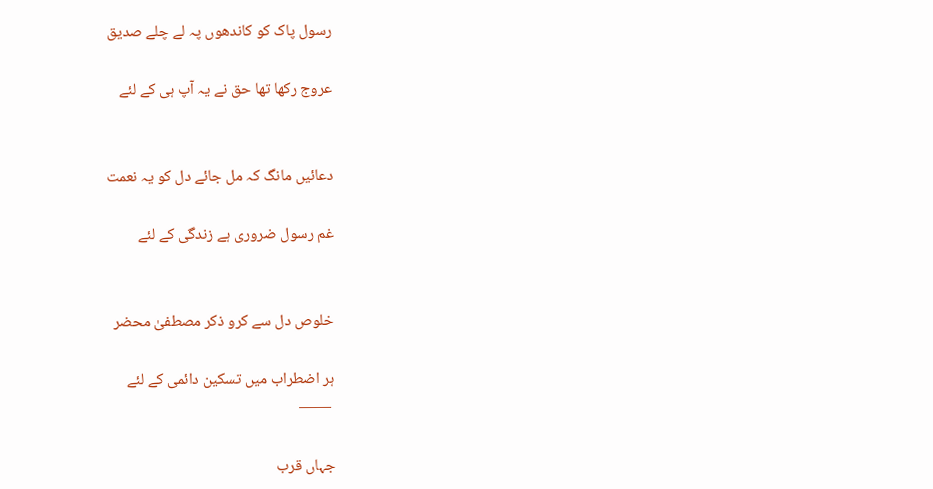رسول پاک کو کاندھوں پہ لے چلے صدیق

عروج رکھا تھا حق نے یہ آپ ہی کے لئے


دعائیں مانگ کہ مل جائے دل کو یہ نعمت

غم رسول ضروری ہے زندگی کے لئے


خلوص دل سے کرو ذکر مصطفیٰ محضر

ہر اضطراب میں تسکین دائمی کے لئے
 ——

جہاں قرب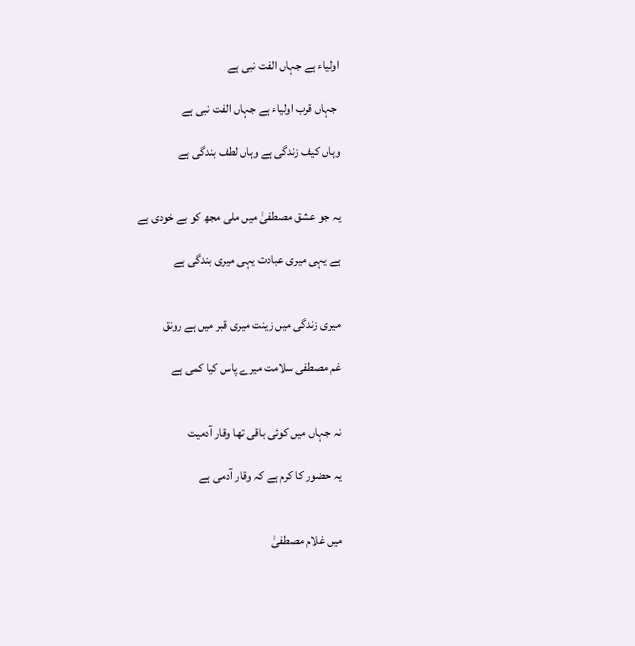اولیاء ہے جہاں الفت نبی ہے

 جہاں قرب اولیاء ہے جہاں الفت نبی ہے

وہاں کیف زندگی ہے وہاں لطف بندگی ہے


یہ جو عشق مصطفیٰ میں ملی مجھ کو بے خودی ہے

ہے یہی میری عبادت یہی میری بندگی ہے


میری زندگی میں زینت میری قبر میں ہے رونق

غم مصطفی سلامت میرے پاس کیا کمی ہے


نہ جہاں میں کوئی باقی تھا وقار آدمیت

یہ حضور کا کرم ہے کہ وقار آدمی ہے


میں غلام مصطفیٰ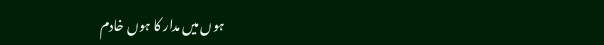ہوں میں مدار کا ہوں خادم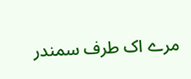مرے اک طرف سمندر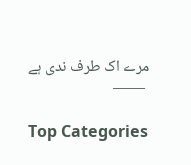مرے اک طرف ندی ہے
 ——

Top Categories